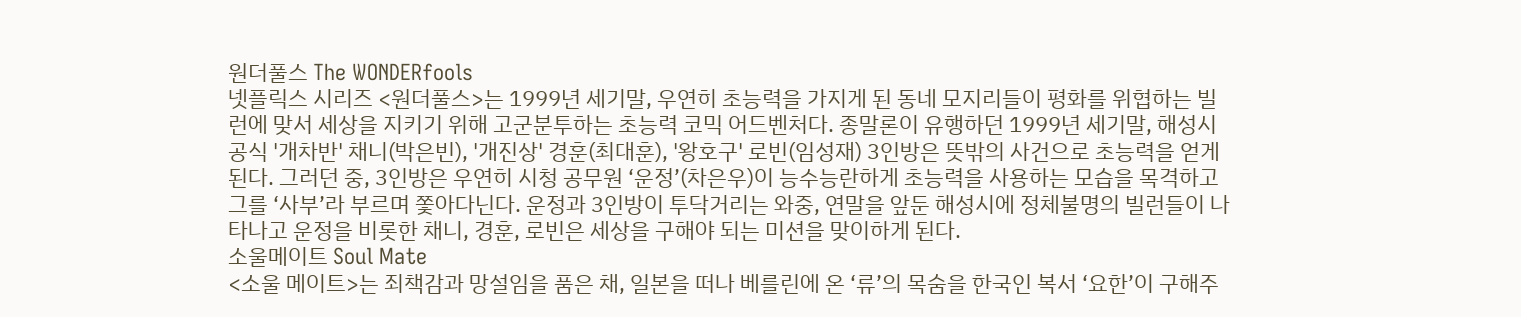원더풀스 The WONDERfools
넷플릭스 시리즈 <원더풀스>는 1999년 세기말, 우연히 초능력을 가지게 된 동네 모지리들이 평화를 위협하는 빌런에 맞서 세상을 지키기 위해 고군분투하는 초능력 코믹 어드벤처다. 종말론이 유행하던 1999년 세기말, 해성시 공식 '개차반' 채니(박은빈), '개진상' 경훈(최대훈), '왕호구' 로빈(임성재) 3인방은 뜻밖의 사건으로 초능력을 얻게 된다. 그러던 중, 3인방은 우연히 시청 공무원 ‘운정’(차은우)이 능수능란하게 초능력을 사용하는 모습을 목격하고 그를 ‘사부’라 부르며 쫓아다닌다. 운정과 3인방이 투닥거리는 와중, 연말을 앞둔 해성시에 정체불명의 빌런들이 나타나고 운정을 비롯한 채니, 경훈, 로빈은 세상을 구해야 되는 미션을 맞이하게 된다.
소울메이트 Soul Mate
<소울 메이트>는 죄책감과 망설임을 품은 채, 일본을 떠나 베를린에 온 ‘류’의 목숨을 한국인 복서 ‘요한’이 구해주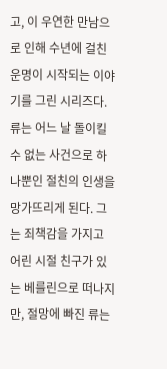고, 이 우연한 만남으로 인해 수년에 걸친 운명이 시작되는 이야기를 그린 시리즈다. 류는 어느 날 돌이킬 수 없는 사건으로 하나뿐인 절친의 인생을 망가뜨리게 된다. 그는 죄책감을 가지고 어린 시절 친구가 있는 베를린으로 떠나지만, 절망에 빠진 류는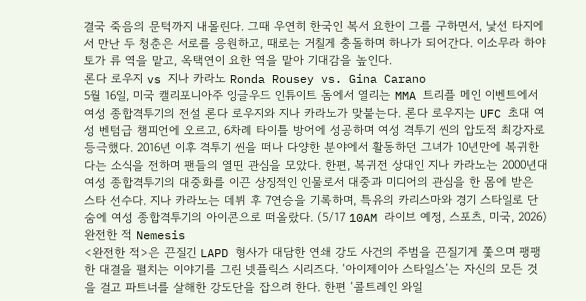결국 죽음의 문턱까지 내몰린다. 그때 우연히 한국인 복서 요한이 그를 구하면서, 낯선 타지에서 만난 두 청춘은 서로를 응원하고, 때로는 거칠게 충돌하며 하나가 되어간다. 이소무라 하야토가 류 역을 맡고, 옥택연이 요한 역을 맡아 기대감을 높인다.
론다 로우지 vs 지나 카라노 Ronda Rousey vs. Gina Carano
5월 16일, 미국 캘리포니아주 잉글우드 인튜이트 돔에서 열리는 MMA 트리플 메인 이벤트에서 여성 종합격투기의 전설 론다 로우지와 지나 카라노가 맞붙는다. 론다 로우지는 UFC 초대 여성 벤텀급 챔피언에 오르고, 6차례 타이틀 방어에 성공하며 여성 격투기 씬의 압도적 최강자로 등극했다. 2016년 이후 격투기 씬을 떠나 다양한 분야에서 활동하던 그녀가 10년만에 복귀한다는 소식을 전하며 팬들의 열띤 관심을 모았다. 한편, 복귀전 상대인 지나 카라노는 2000년대 여성 종합격투기의 대중화를 이끈 상징적인 인물로서 대중과 미디어의 관심을 한 몸에 받은 스타 선수다. 지나 카라노는 데뷔 후 7연승을 기록하며, 특유의 카리스마와 경기 스타일로 단숨에 여성 종합격투기의 아이콘으로 떠올랐다. (5/17 10AM 라이브 예정, 스포츠, 미국, 2026)
완전한 적 Nemesis
<완전한 적>은 끈질긴 LAPD 형사가 대담한 연쇄 강도 사건의 주범을 끈질기게 쫓으며 팽팽한 대결을 펼치는 이야기를 그린 넷플릭스 시리즈다. ‘아이제이아 스타일스’는 자신의 모든 것을 걸고 파트너를 살해한 강도단을 잡으려 한다. 한편 ‘콜트레인 와일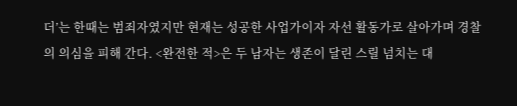더’는 한때는 범죄자였지만 현재는 성공한 사업가이자 자선 활동가로 살아가며 경찰의 의심을 피해 간다. <완전한 적>은 두 남자는 생존이 달린 스릴 넘치는 대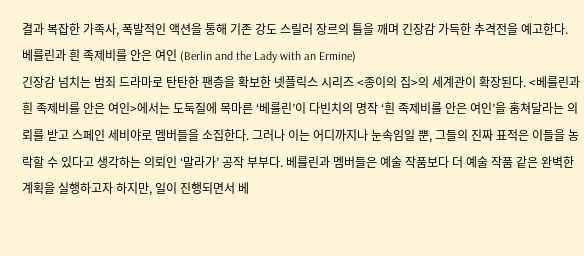결과 복잡한 가족사, 폭발적인 액션을 통해 기존 강도 스릴러 장르의 틀을 깨며 긴장감 가득한 추격전을 예고한다.
베를린과 흰 족제비를 안은 여인 (Berlin and the Lady with an Ermine)
긴장감 넘치는 범죄 드라마로 탄탄한 팬층을 확보한 넷플릭스 시리즈 <종이의 집>의 세계관이 확장된다. <베를린과 흰 족제비를 안은 여인>에서는 도둑질에 목마른 ‘베를린’이 다빈치의 명작 ‘흰 족제비를 안은 여인’을 훔쳐달라는 의뢰를 받고 스페인 세비야로 멤버들을 소집한다. 그러나 이는 어디까지나 눈속임일 뿐, 그들의 진짜 표적은 이들을 농락할 수 있다고 생각하는 의뢰인 ‘말라가’ 공작 부부다. 베를린과 멤버들은 예술 작품보다 더 예술 작품 같은 완벽한 계획을 실행하고자 하지만, 일이 진행되면서 베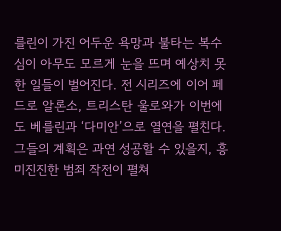를린이 가진 어두운 욕망과 불타는 복수심이 아무도 모르게 눈을 뜨며 예상치 못한 일들이 벌어진다. 전 시리즈에 이어 페드로 알론소, 트리스탄 울로와가 이번에도 베를린과 ‘다미안’으로 열연을 펼친다. 그들의 계획은 과연 성공할 수 있을지, 흥미진진한 범죄 작전이 펼쳐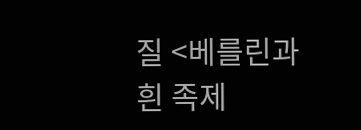질 <베를린과 흰 족제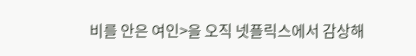비를 안은 여인>을 오직 넷플릭스에서 감상해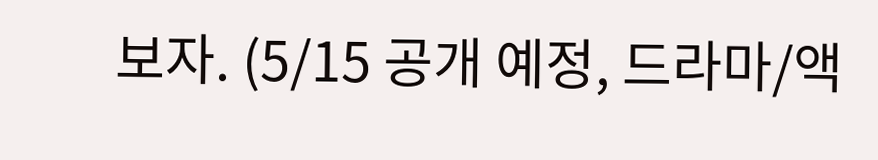보자. (5/15 공개 예정, 드라마/액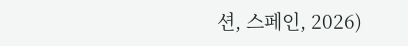션, 스페인, 2026)